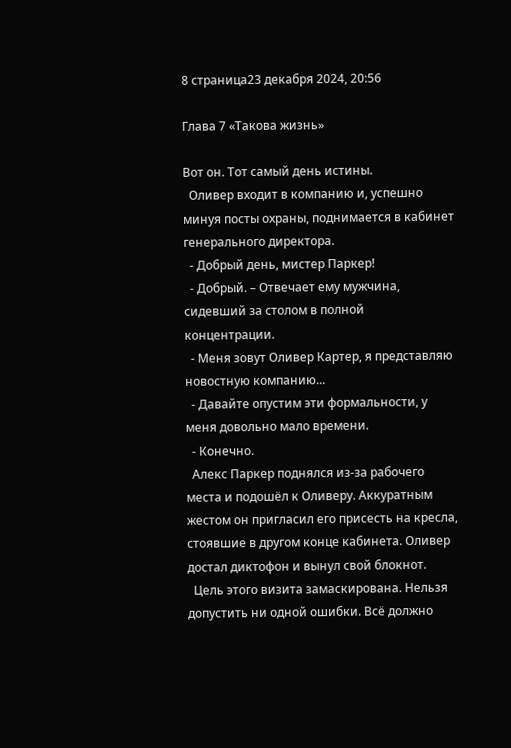8 страница23 декабря 2024, 20:56

Глава 7 «Такова жизнь»

Вот он. Тот самый день истины.
  Оливер входит в компанию и, успешно минуя посты охраны, поднимается в кабинет генерального директора.
  - Добрый день, мистер Паркер!
  - Добрый. – Отвечает ему мужчина, сидевший за столом в полной концентрации.
  - Меня зовут Оливер Картер, я представляю новостную компанию...
  - Давайте опустим эти формальности, у меня довольно мало времени.
  - Конечно.
  Алекс Паркер поднялся из-за рабочего места и подошёл к Оливеру. Аккуратным жестом он пригласил его присесть на кресла, стоявшие в другом конце кабинета. Оливер достал диктофон и вынул свой блокнот.
  Цель этого визита замаскирована. Нельзя допустить ни одной ошибки. Всё должно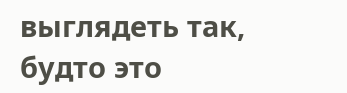выглядеть так, будто это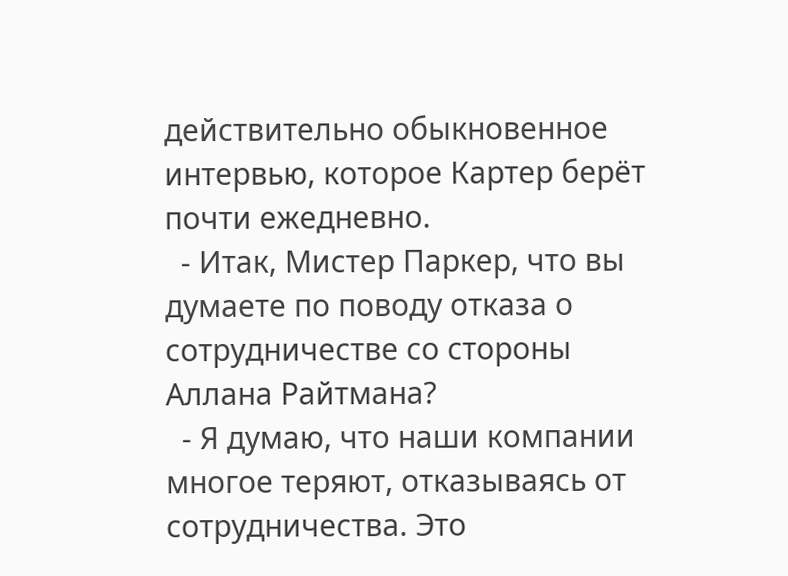действительно обыкновенное интервью, которое Картер берёт почти ежедневно.
  - Итак, Мистер Паркер, что вы думаете по поводу отказа о сотрудничестве со стороны Аллана Райтмана?
  - Я думаю, что наши компании многое теряют, отказываясь от сотрудничества. Это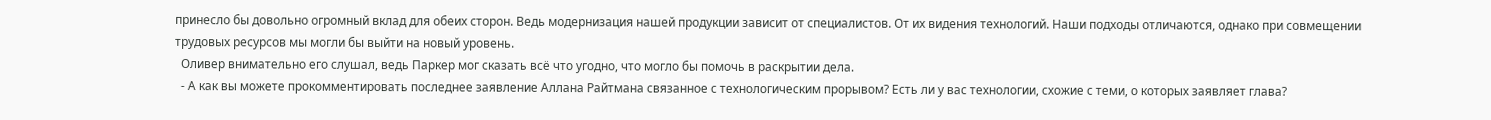принесло бы довольно огромный вклад для обеих сторон. Ведь модернизация нашей продукции зависит от специалистов. От их видения технологий. Наши подходы отличаются, однако при совмещении трудовых ресурсов мы могли бы выйти на новый уровень.
  Оливер внимательно его слушал, ведь Паркер мог сказать всё что угодно, что могло бы помочь в раскрытии дела.
  - А как вы можете прокомментировать последнее заявление Аллана Райтмана связанное с технологическим прорывом? Есть ли у вас технологии, схожие с теми, о которых заявляет глава?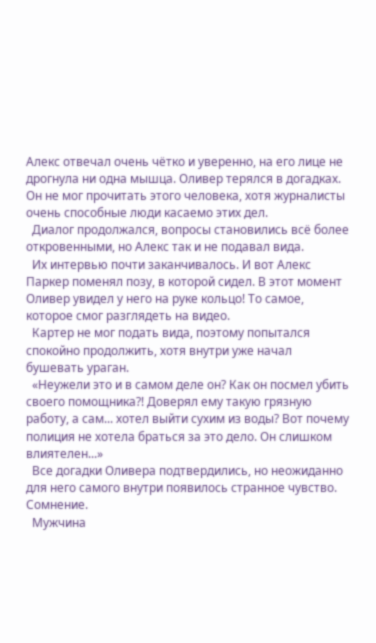Алекс отвечал очень чётко и уверенно, на его лице не дрогнула ни одна мышца. Оливер терялся в догадках. Он не мог прочитать этого человека, хотя журналисты очень способные люди касаемо этих дел.
  Диалог продолжался, вопросы становились всё более откровенными, но Алекс так и не подавал вида.
  Их интервью почти заканчивалось. И вот Алекс Паркер поменял позу, в которой сидел. В этот момент Оливер увидел у него на руке кольцо! То самое, которое смог разглядеть на видео.
  Картер не мог подать вида, поэтому попытался спокойно продолжить, хотя внутри уже начал бушевать ураган.
  «Неужели это и в самом деле он? Как он посмел убить своего помощника?! Доверял ему такую грязную работу, а сам... хотел выйти сухим из воды? Вот почему полиция не хотела браться за это дело. Он слишком влиятелен...»
  Все догадки Оливера подтвердились, но неожиданно для него самого внутри появилось странное чувство. Сомнение.
  Мужчина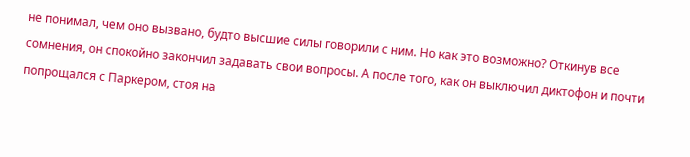не понимал, чем оно вызвано, будто высшие силы говорили с ним. Но как это возможно? Откинув все сомнения, он спокойно закончил задавать свои вопросы. А после того, как он выключил диктофон и почти попрощался с Паркером, стоя на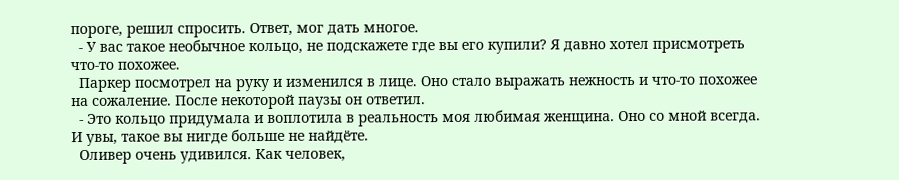пороге, решил спросить. Ответ, мог дать многое.
  - У вас такое необычное кольцо, не подскажете где вы его купили? Я давно хотел присмотреть что-то похожее.
  Паркер посмотрел на руку и изменился в лице. Оно стало выражать нежность и что-то похожее на сожаление. После некоторой паузы он ответил.
  - Это кольцо придумала и воплотила в реальность моя любимая женщина. Оно со мной всегда. И увы, такое вы нигде больше не найдёте.
  Оливер очень удивился. Как человек,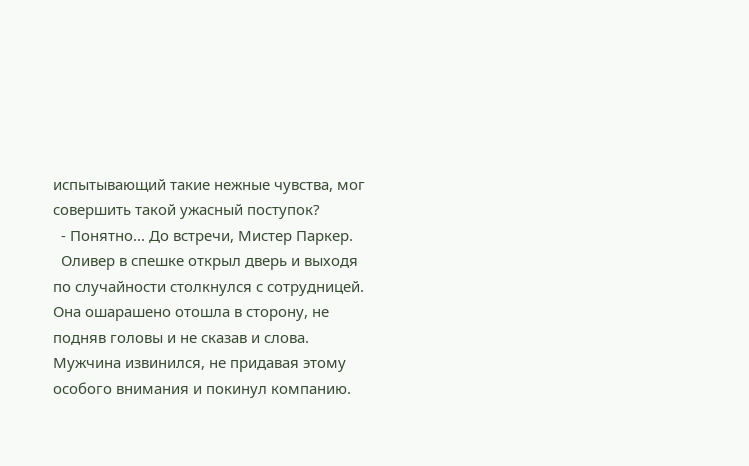испытывающий такие нежные чувства, мог совершить такой ужасный поступок?
  - Понятно... До встречи, Мистер Паркер.
  Оливер в спешке открыл дверь и выходя по случайности столкнулся с сотрудницей. Она ошарашено отошла в сторону, не подняв головы и не сказав и слова. Мужчина извинился, не придавая этому особого внимания и покинул компанию.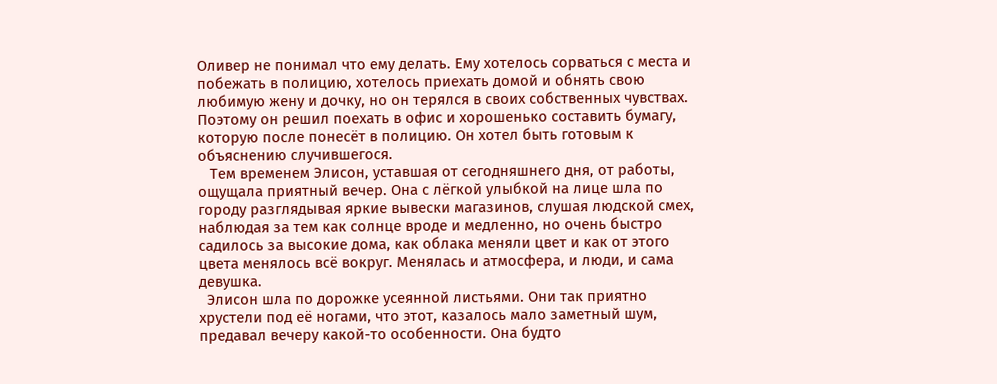Оливер не понимал что ему делать. Ему хотелось сорваться с места и побежать в полицию, хотелось приехать домой и обнять свою любимую жену и дочку, но он терялся в своих собственных чувствах. Поэтому он решил поехать в офис и хорошенько составить бумагу, которую после понесёт в полицию. Он хотел быть готовым к объяснению случившегося.
   Тем временем Элисон, уставшая от сегодняшнего дня, от работы, ощущала приятный вечер. Она с лёгкой улыбкой на лице шла по городу разглядывая яркие вывески магазинов, слушая людской смех, наблюдая за тем как солнце вроде и медленно, но очень быстро садилось за высокие дома, как облака меняли цвет и как от этого цвета менялось всё вокруг. Менялась и атмосфера, и люди, и сама девушка.
  Элисон шла по дорожке усеянной листьями. Они так приятно хрустели под её ногами, что этот, казалось мало заметный шум, предавал вечеру какой-то особенности. Она будто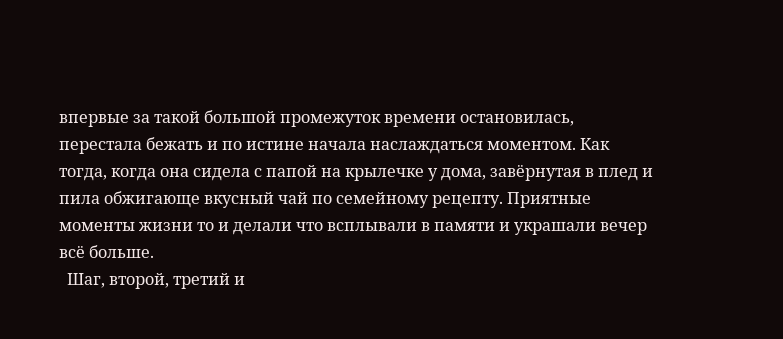впервые за такой большой промежуток времени остановилась, перестала бежать и по истине начала наслаждаться моментом. Как тогда, когда она сидела с папой на крылечке у дома, завёрнутая в плед и пила обжигающе вкусный чай по семейному рецепту. Приятные моменты жизни то и делали что всплывали в памяти и украшали вечер всё больше.
  Шаг, второй, третий и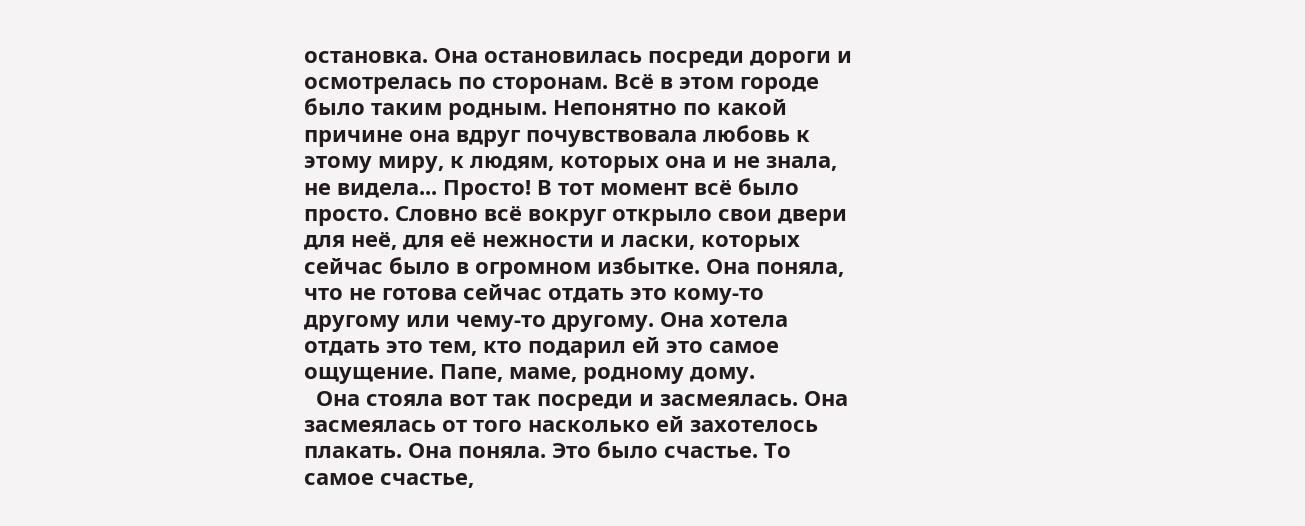остановка. Она остановилась посреди дороги и осмотрелась по сторонам. Всё в этом городе было таким родным. Непонятно по какой причине она вдруг почувствовала любовь к этому миру, к людям, которых она и не знала, не видела... Просто! В тот момент всё было просто. Словно всё вокруг открыло свои двери для неё, для её нежности и ласки, которых сейчас было в огромном избытке. Она поняла, что не готова сейчас отдать это кому-то другому или чему-то другому. Она хотела отдать это тем, кто подарил ей это самое ощущение. Папе, маме, родному дому.
  Она стояла вот так посреди и засмеялась. Она засмеялась от того насколько ей захотелось плакать. Она поняла. Это было счастье. То самое счастье,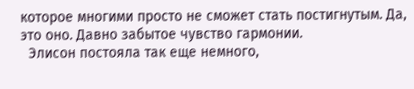которое многими просто не сможет стать постигнутым. Да, это оно. Давно забытое чувство гармонии.
  Элисон постояла так еще немного,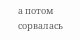а потом сорвалась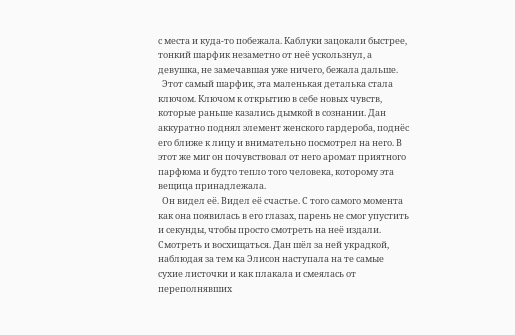с места и куда-то побежала. Каблуки зацокали быстрее, тонкий шарфик незаметно от неё ускользнул, а девушка, не замечавшая уже ничего, бежала дальше.
  Этот самый шарфик, эта маленькая деталька стала ключом. Ключом к открытию в себе новых чувств, которые раньше казались дымкой в сознании. Дан аккуратно поднял элемент женского гардероба, поднёс его ближе к лицу и внимательно посмотрел на него. В этот же миг он почувствовал от него аромат приятного парфюма и будто тепло того человека, которому эта вещица принадлежала.
  Он видел её. Видел её счастье. С того самого момента как она появилась в его глазах, парень не смог упустить и секунды, чтобы просто смотреть на неё издали. Смотреть и восхищаться. Дан шёл за ней украдкой, наблюдая за тем ка Элисон наступала на те самые сухие листочки и как плакала и смеялась от переполнявших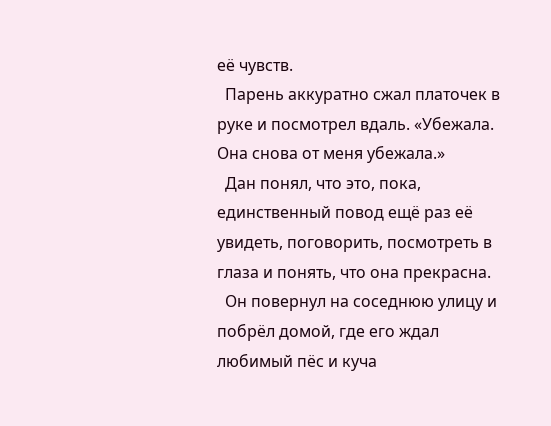её чувств.
  Парень аккуратно сжал платочек в руке и посмотрел вдаль. «Убежала. Она снова от меня убежала.»
  Дан понял, что это, пока, единственный повод ещё раз её увидеть, поговорить, посмотреть в глаза и понять, что она прекрасна.
  Он повернул на соседнюю улицу и побрёл домой, где его ждал любимый пёс и куча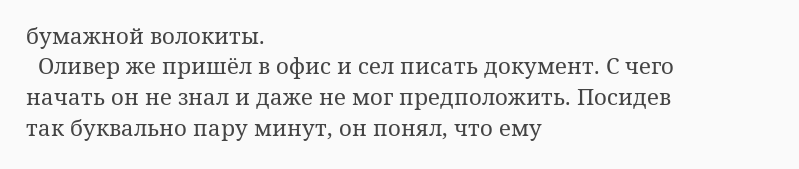бумажной волокиты.
  Оливер же пришёл в офис и сел писать документ. С чего начать он не знал и даже не мог предположить. Посидев так буквально пару минут, он понял, что ему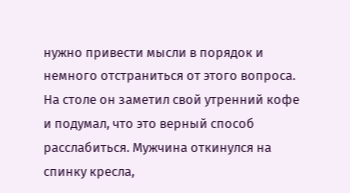нужно привести мысли в порядок и немного отстраниться от этого вопроса. На столе он заметил свой утренний кофе и подумал, что это верный способ расслабиться. Мужчина откинулся на спинку кресла,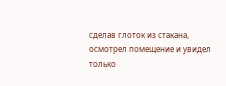сделав глоток из стакана, осмотрел помещение и увидел только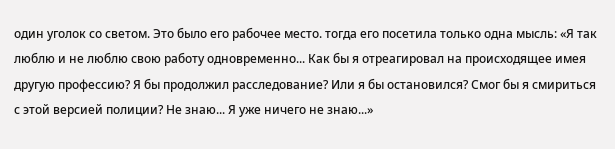один уголок со светом. Это было его рабочее место. тогда его посетила только одна мысль: «Я так люблю и не люблю свою работу одновременно... Как бы я отреагировал на происходящее имея другую профессию? Я бы продолжил расследование? Или я бы остановился? Смог бы я смириться с этой версией полиции? Не знаю... Я уже ничего не знаю...»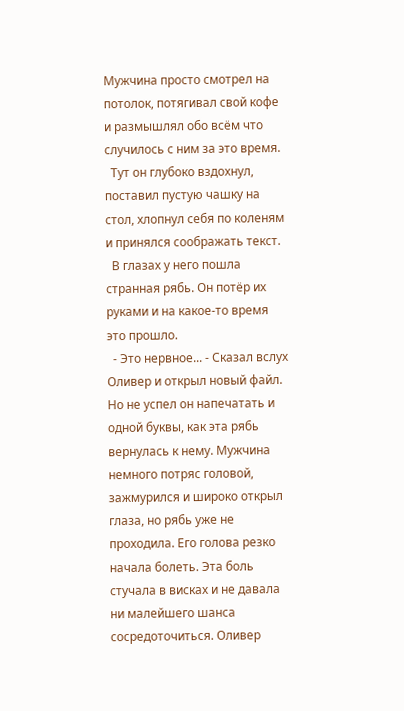Мужчина просто смотрел на потолок, потягивал свой кофе и размышлял обо всём что случилось с ним за это время.
  Тут он глубоко вздохнул, поставил пустую чашку на стол, хлопнул себя по коленям и принялся соображать текст.
  В глазах у него пошла странная рябь. Он потёр их руками и на какое-то время это прошло.
  - Это нервное... - Сказал вслух Оливер и открыл новый файл.
Но не успел он напечатать и одной буквы, как эта рябь вернулась к нему. Мужчина немного потряс головой, зажмурился и широко открыл глаза, но рябь уже не проходила. Его голова резко начала болеть. Эта боль стучала в висках и не давала ни малейшего шанса сосредоточиться. Оливер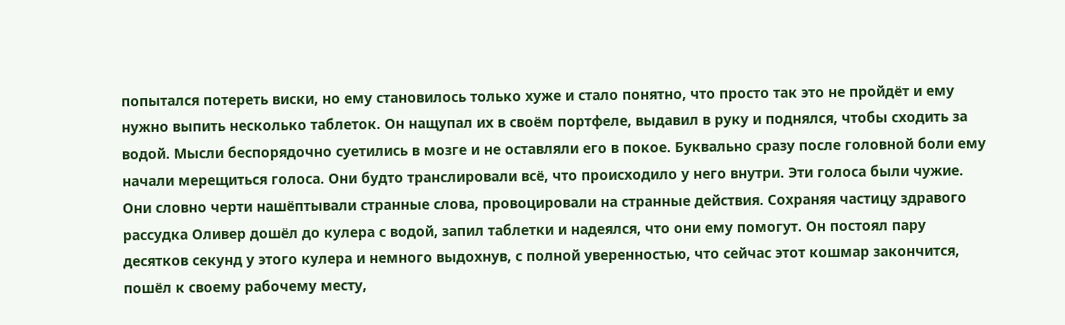попытался потереть виски, но ему становилось только хуже и стало понятно, что просто так это не пройдёт и ему нужно выпить несколько таблеток. Он нащупал их в своём портфеле, выдавил в руку и поднялся, чтобы сходить за водой. Мысли беспорядочно суетились в мозге и не оставляли его в покое. Буквально сразу после головной боли ему начали мерещиться голоса. Они будто транслировали всё, что происходило у него внутри. Эти голоса были чужие. Они словно черти нашёптывали странные слова, провоцировали на странные действия. Сохраняя частицу здравого рассудка Оливер дошёл до кулера с водой, запил таблетки и надеялся, что они ему помогут. Он постоял пару десятков секунд у этого кулера и немного выдохнув, с полной уверенностью, что сейчас этот кошмар закончится, пошёл к своему рабочему месту,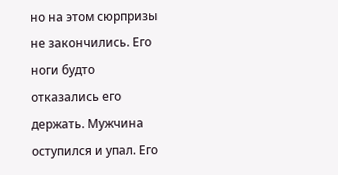но на этом сюрпризы не закончились. Его ноги будто отказались его держать. Мужчина оступился и упал. Его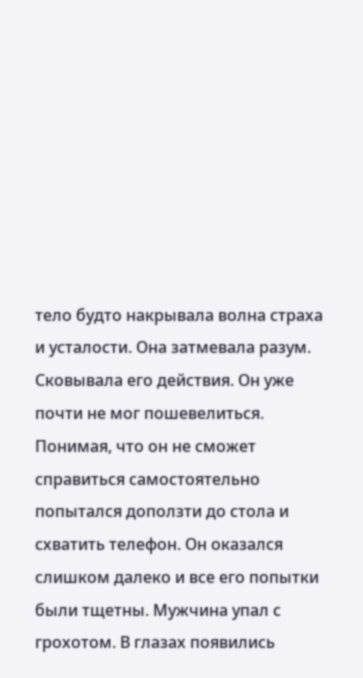тело будто накрывала волна страха и усталости. Она затмевала разум. Сковывала его действия. Он уже почти не мог пошевелиться. Понимая, что он не сможет справиться самостоятельно попытался доползти до стола и схватить телефон. Он оказался слишком далеко и все его попытки были тщетны. Мужчина упал с грохотом. В глазах появились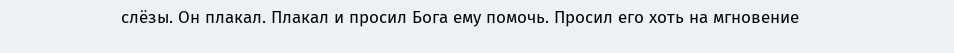слёзы. Он плакал. Плакал и просил Бога ему помочь. Просил его хоть на мгновение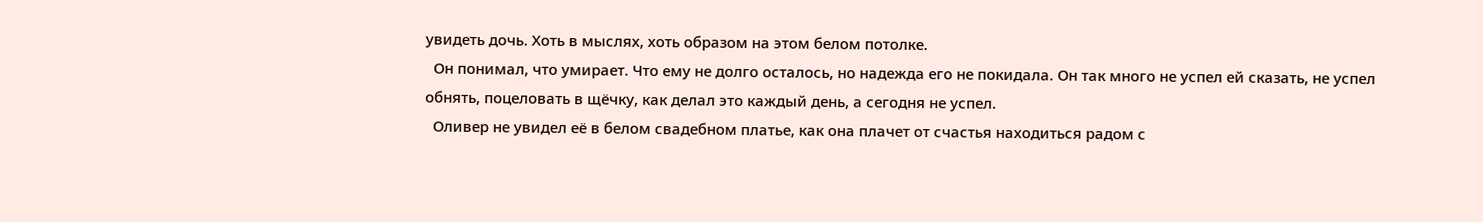увидеть дочь. Хоть в мыслях, хоть образом на этом белом потолке.
  Он понимал, что умирает. Что ему не долго осталось, но надежда его не покидала. Он так много не успел ей сказать, не успел обнять, поцеловать в щёчку, как делал это каждый день, а сегодня не успел.
  Оливер не увидел её в белом свадебном платье, как она плачет от счастья находиться радом с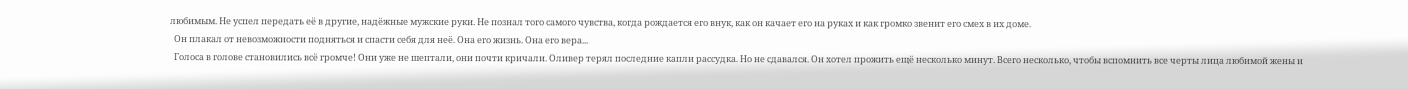любимым. Не успел передать её в другие, надёжные мужские руки. Не познал того самого чувства, когда рождается его внук, как он качает его на руках и как громко звенит его смех в их доме.
  Он плакал от невозможности подняться и спасти себя для неё. Она его жизнь. Она его вера...
  Голоса в голове становились всё громче! Они уже не шептали, они почти кричали. Оливер терял последние капли рассудка. Но не сдавался. Он хотел прожить ещё несколько минут. Всего несколько, чтобы вспомнить все черты лица любимой жены и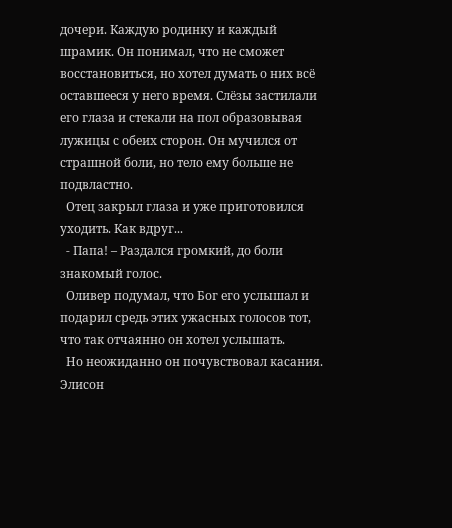дочери. Каждую родинку и каждый шрамик. Он понимал, что не сможет восстановиться, но хотел думать о них всё оставшееся у него время. Слёзы застилали его глаза и стекали на пол образовывая лужицы с обеих сторон. Он мучился от страшной боли, но тело ему больше не подвластно.
  Отец закрыл глаза и уже приготовился уходить. Как вдруг...
  - Папа! – Раздался громкий, до боли знакомый голос.
  Оливер подумал, что Бог его услышал и подарил средь этих ужасных голосов тот, что так отчаянно он хотел услышать.
  Но неожиданно он почувствовал касания. Элисон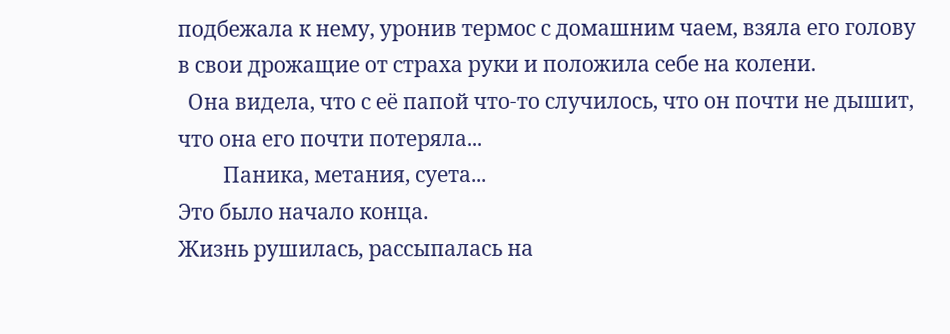подбежала к нему, уронив термос с домашним чаем, взяла его голову в свои дрожащие от страха руки и положила себе на колени.
  Она видела, что с её папой что-то случилось, что он почти не дышит, что она его почти потеряла...
         Паника, метания, суета...
Это было начало конца.
Жизнь рушилась, рассыпалась на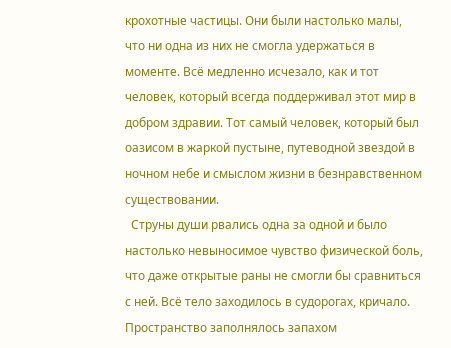крохотные частицы. Они были настолько малы, что ни одна из них не смогла удержаться в моменте. Всё медленно исчезало, как и тот человек, который всегда поддерживал этот мир в добром здравии. Тот самый человек, который был оазисом в жаркой пустыне, путеводной звездой в ночном небе и смыслом жизни в безнравственном существовании.
  Струны души рвались одна за одной и было настолько невыносимое чувство физической боль, что даже открытые раны не смогли бы сравниться с ней. Всё тело заходилось в судорогах, кричало. Пространство заполнялось запахом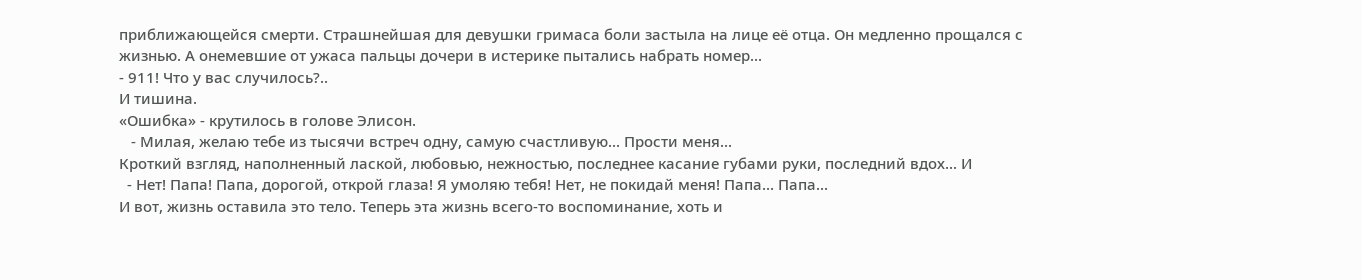приближающейся смерти. Страшнейшая для девушки гримаса боли застыла на лице её отца. Он медленно прощался с жизнью. А онемевшие от ужаса пальцы дочери в истерике пытались набрать номер...
- 911! Что у вас случилось?..
И тишина.
«Ошибка» - крутилось в голове Элисон.
   - Милая, желаю тебе из тысячи встреч одну, самую счастливую... Прости меня...
Кроткий взгляд, наполненный лаской, любовью, нежностью, последнее касание губами руки, последний вдох... И
  - Нет! Папа! Папа, дорогой, открой глаза! Я умоляю тебя! Нет, не покидай меня! Папа... Папа...
И вот, жизнь оставила это тело. Теперь эта жизнь всего-то воспоминание, хоть и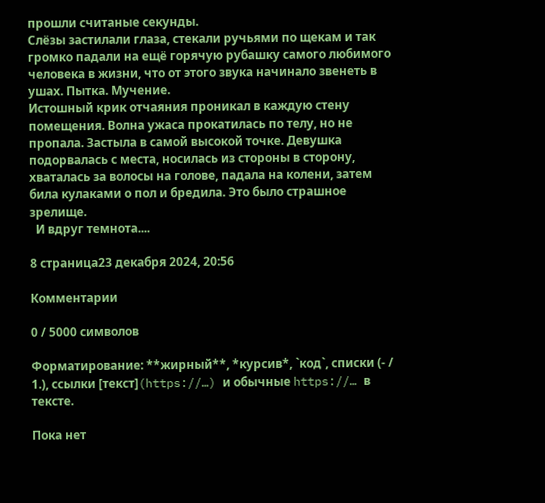прошли считаные секунды.
Слёзы застилали глаза, стекали ручьями по щекам и так громко падали на ещё горячую рубашку самого любимого человека в жизни, что от этого звука начинало звенеть в ушах. Пытка. Мучение.
Истошный крик отчаяния проникал в каждую стену помещения. Волна ужаса прокатилась по телу, но не пропала. Застыла в самой высокой точке. Девушка подорвалась с места, носилась из стороны в сторону, хваталась за волосы на голове, падала на колени, затем била кулаками о пол и бредила. Это было страшное зрелище.
  И вдруг темнота....

8 страница23 декабря 2024, 20:56

Комментарии

0 / 5000 символов

Форматирование: **жирный**, *курсив*, `код`, списки (- / 1.), ссылки [текст](https://…) и обычные https://… в тексте.

Пока нет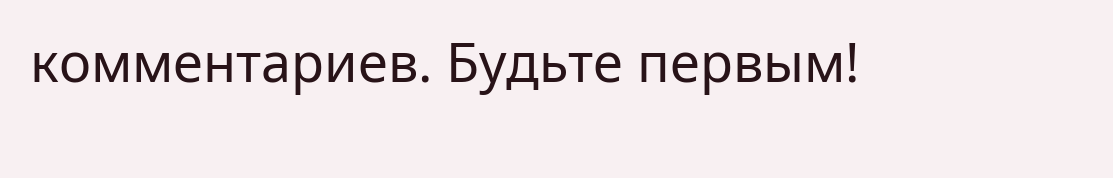комментариев. Будьте первым!